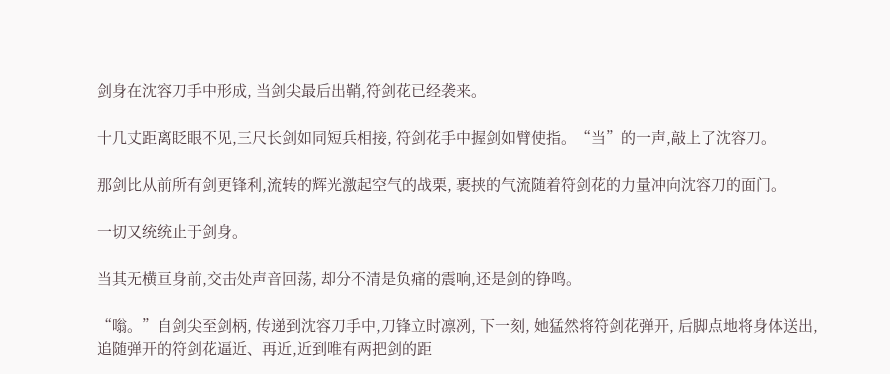剑身在沈容刀手中形成, 当剑尖最后出鞘,符剑花已经袭来。

十几丈距离眨眼不见,三尺长剑如同短兵相接, 符剑花手中握剑如臂使指。“当”的一声,敲上了沈容刀。

那剑比从前所有剑更锋利,流转的辉光激起空气的战栗, 裹挟的气流随着符剑花的力量冲向沈容刀的面门。

一切又统统止于剑身。

当其无横亘身前,交击处声音回荡, 却分不清是负痛的震响,还是剑的铮鸣。

“嗡。”自剑尖至剑柄, 传递到沈容刀手中,刀锋立时凛冽, 下一刻, 她猛然将符剑花弹开, 后脚点地将身体送出,追随弹开的符剑花逼近、再近,近到唯有两把剑的距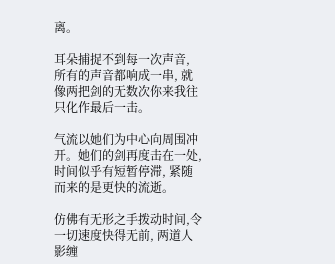离。

耳朵捕捉不到每一次声音, 所有的声音都响成一串, 就像两把剑的无数次你来我往只化作最后一击。

气流以她们为中心向周围冲开。她们的剑再度击在一处, 时间似乎有短暂停滞, 紧随而来的是更快的流逝。

仿佛有无形之手拨动时间,令一切速度快得无前, 两道人影缠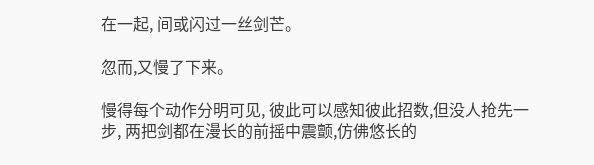在一起, 间或闪过一丝剑芒。

忽而,又慢了下来。

慢得每个动作分明可见, 彼此可以感知彼此招数,但没人抢先一步, 两把剑都在漫长的前摇中震颤,仿佛悠长的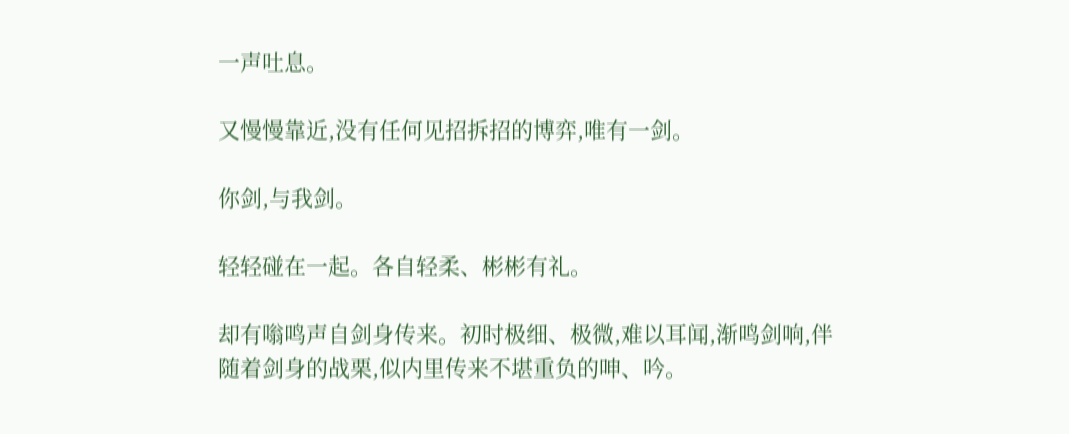一声吐息。

又慢慢靠近,没有任何见招拆招的博弈,唯有一剑。

你剑,与我剑。

轻轻碰在一起。各自轻柔、彬彬有礼。

却有嗡鸣声自剑身传来。初时极细、极微,难以耳闻,渐鸣剑响,伴随着剑身的战栗,似内里传来不堪重负的呻、吟。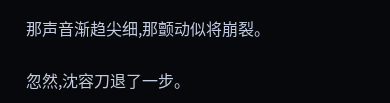那声音渐趋尖细,那颤动似将崩裂。

忽然,沈容刀退了一步。